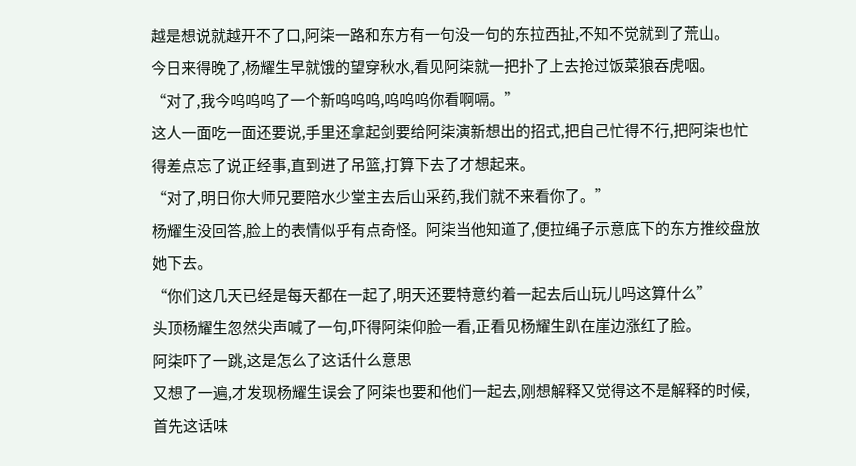越是想说就越开不了口,阿柒一路和东方有一句没一句的东拉西扯,不知不觉就到了荒山。
今日来得晚了,杨耀生早就饿的望穿秋水,看见阿柒就一把扑了上去抢过饭菜狼吞虎咽。
“对了,我今呜呜呜了一个新呜呜呜,呜呜呜你看啊嗝。”
这人一面吃一面还要说,手里还拿起剑要给阿柒演新想出的招式,把自己忙得不行,把阿柒也忙得差点忘了说正经事,直到进了吊篮,打算下去了才想起来。
“对了,明日你大师兄要陪水少堂主去后山采药,我们就不来看你了。”
杨耀生没回答,脸上的表情似乎有点奇怪。阿柒当他知道了,便拉绳子示意底下的东方推绞盘放她下去。
“你们这几天已经是每天都在一起了,明天还要特意约着一起去后山玩儿吗这算什么”
头顶杨耀生忽然尖声喊了一句,吓得阿柒仰脸一看,正看见杨耀生趴在崖边涨红了脸。
阿柒吓了一跳,这是怎么了这话什么意思
又想了一遍,才发现杨耀生误会了阿柒也要和他们一起去,刚想解释又觉得这不是解释的时候,首先这话味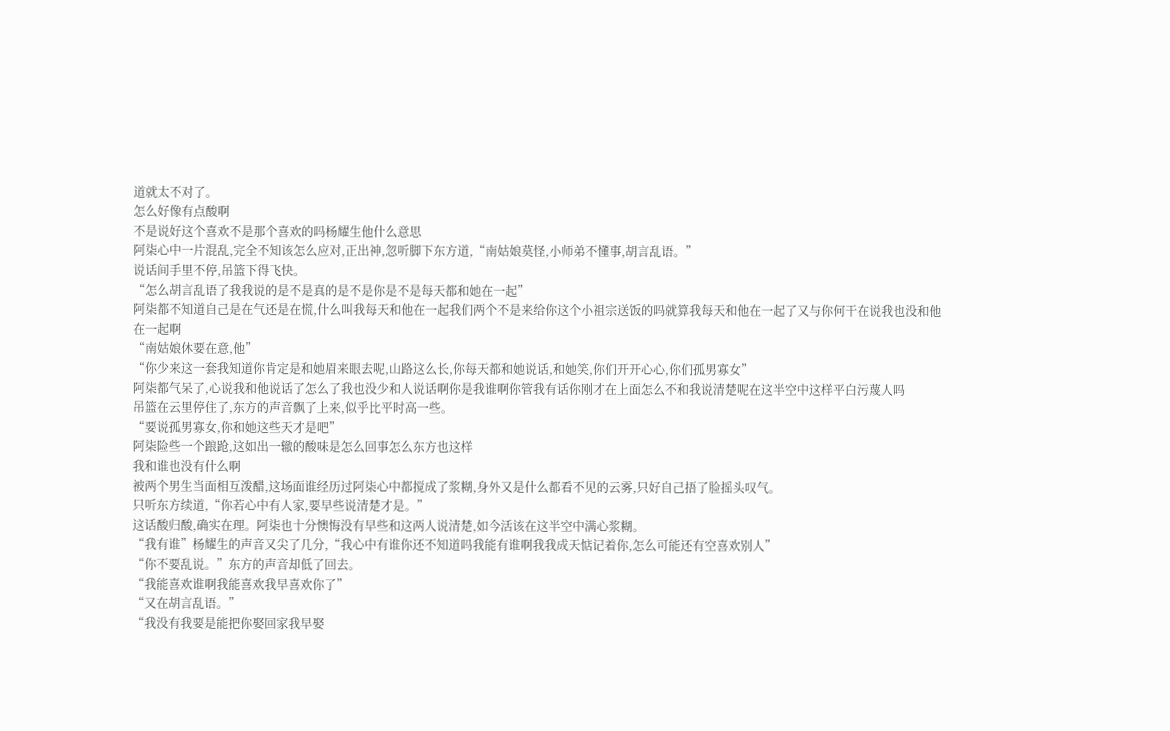道就太不对了。
怎么好像有点酸啊
不是说好这个喜欢不是那个喜欢的吗杨耀生他什么意思
阿柒心中一片混乱,完全不知该怎么应对,正出神,忽听脚下东方道,“南姑娘莫怪,小师弟不懂事,胡言乱语。”
说话间手里不停,吊篮下得飞快。
“怎么胡言乱语了我我说的是不是真的是不是你是不是每天都和她在一起”
阿柒都不知道自己是在气还是在慌,什么叫我每天和他在一起我们两个不是来给你这个小祖宗送饭的吗就算我每天和他在一起了又与你何干在说我也没和他在一起啊
“南姑娘休要在意,他”
“你少来这一套我知道你肯定是和她眉来眼去呢,山路这么长,你每天都和她说话,和她笑,你们开开心心,你们孤男寡女”
阿柒都气呆了,心说我和他说话了怎么了我也没少和人说话啊你是我谁啊你管我有话你刚才在上面怎么不和我说清楚呢在这半空中这样平白污蔑人吗
吊篮在云里停住了,东方的声音飘了上来,似乎比平时高一些。
“要说孤男寡女,你和她这些天才是吧”
阿柒险些一个踉跄,这如出一辙的酸味是怎么回事怎么东方也这样
我和谁也没有什么啊
被两个男生当面相互泼醋,这场面谁经历过阿柒心中都搅成了浆糊,身外又是什么都看不见的云雾,只好自己捂了脸摇头叹气。
只听东方续道,“你若心中有人家,要早些说清楚才是。”
这话酸归酸,确实在理。阿柒也十分懊悔没有早些和这两人说清楚,如今活该在这半空中满心浆糊。
“我有谁”杨耀生的声音又尖了几分,“我心中有谁你还不知道吗我能有谁啊我我成天惦记着你,怎么可能还有空喜欢别人”
“你不要乱说。”东方的声音却低了回去。
“我能喜欢谁啊我能喜欢我早喜欢你了”
“又在胡言乱语。”
“我没有我要是能把你娶回家我早娶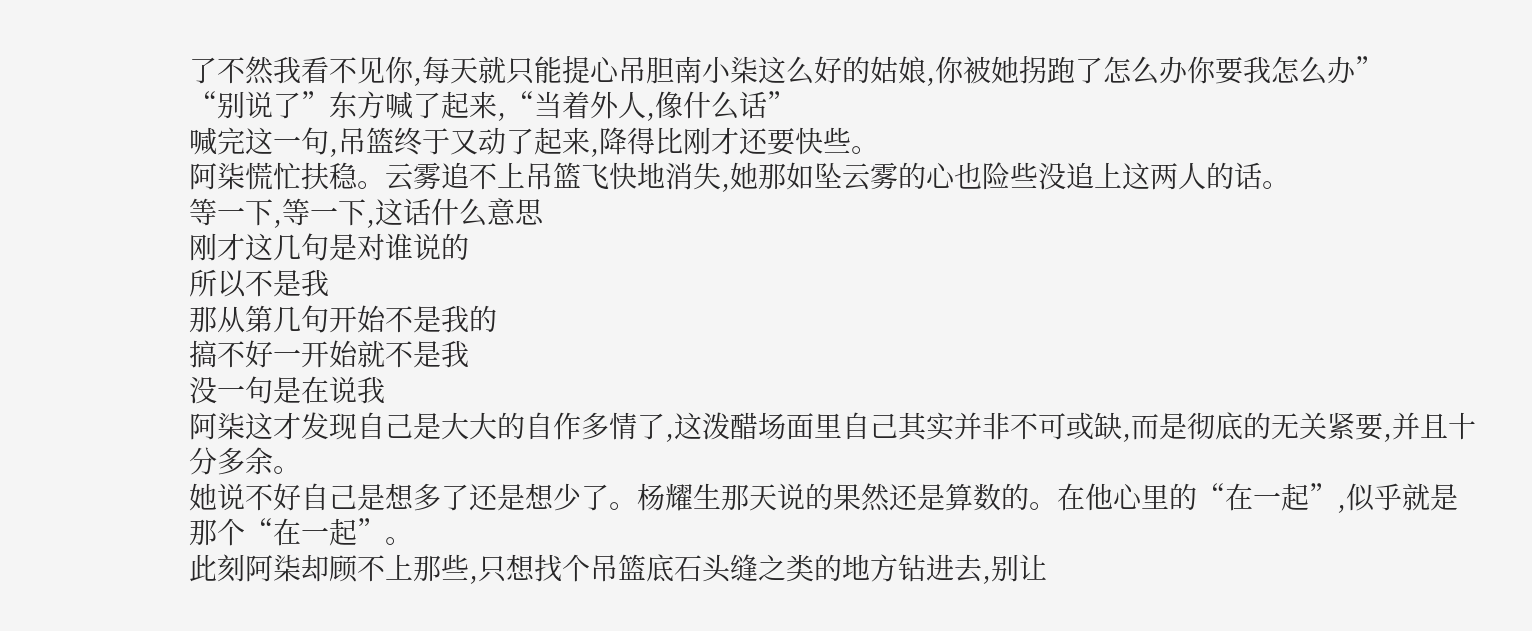了不然我看不见你,每天就只能提心吊胆南小柒这么好的姑娘,你被她拐跑了怎么办你要我怎么办”
“别说了”东方喊了起来,“当着外人,像什么话”
喊完这一句,吊篮终于又动了起来,降得比刚才还要快些。
阿柒慌忙扶稳。云雾追不上吊篮飞快地消失,她那如坠云雾的心也险些没追上这两人的话。
等一下,等一下,这话什么意思
刚才这几句是对谁说的
所以不是我
那从第几句开始不是我的
搞不好一开始就不是我
没一句是在说我
阿柒这才发现自己是大大的自作多情了,这泼醋场面里自己其实并非不可或缺,而是彻底的无关紧要,并且十分多余。
她说不好自己是想多了还是想少了。杨耀生那天说的果然还是算数的。在他心里的“在一起”,似乎就是那个“在一起”。
此刻阿柒却顾不上那些,只想找个吊篮底石头缝之类的地方钻进去,别让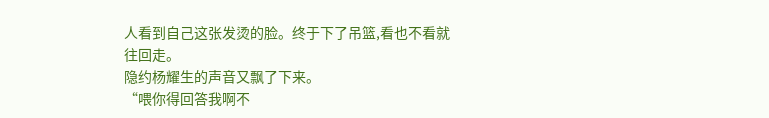人看到自己这张发烫的脸。终于下了吊篮,看也不看就往回走。
隐约杨耀生的声音又飘了下来。
“喂你得回答我啊不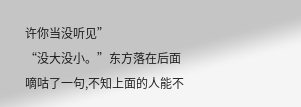许你当没听见”
“没大没小。”东方落在后面嘀咕了一句,不知上面的人能不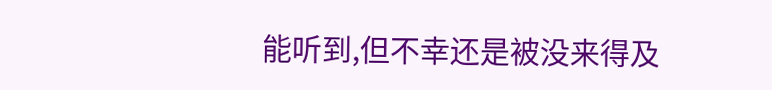能听到,但不幸还是被没来得及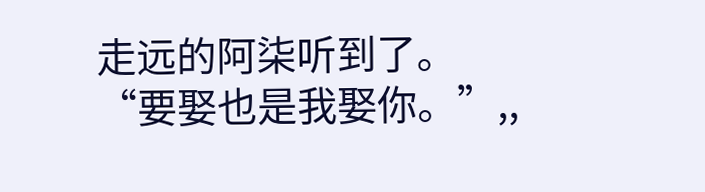走远的阿柒听到了。
“要娶也是我娶你。”,,